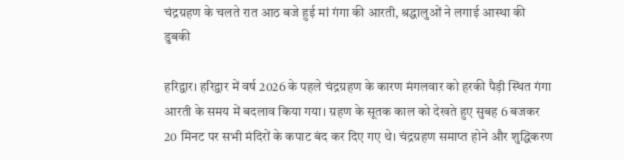चंद्रग्रहण के चलते रात आठ बजे हुई मां गंगा की आरती, श्रद्धालुओं ने लगाई आस्था की डुबकी

हरिद्वार। हरिद्वार में वर्ष 2026 के पहले चंद्रग्रहण के कारण मंगलवार को हरकी पैड़ी स्थित गंगा आरती के समय में बदलाव किया गया। ग्रहण के सूतक काल को देखते हुए सुबह 6 बजकर 20 मिनट पर सभी मंदिरों के कपाट बंद कर दिए गए थे। चंद्रग्रहण समाप्त होने और शुद्धिकरण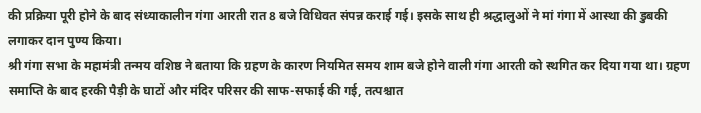की प्रक्रिया पूरी होने के बाद संध्याकालीन गंगा आरती रात 8 बजे विधिवत संपन्न कराई गई। इसके साथ ही श्रद्धालुओं ने मां गंगा में आस्था की डुबकी लगाकर दान पुण्य किया।
श्री गंगा सभा के महामंत्री तन्मय वशिष्ठ ने बताया कि ग्रहण के कारण नियमित समय शाम बजे होने वाली गंगा आरती को स्थगित कर दिया गया था। ग्रहण समाप्ति के बाद हरकी पैड़ी के घाटों और मंदिर परिसर की साफ-सफाई की गई, तत्पश्चात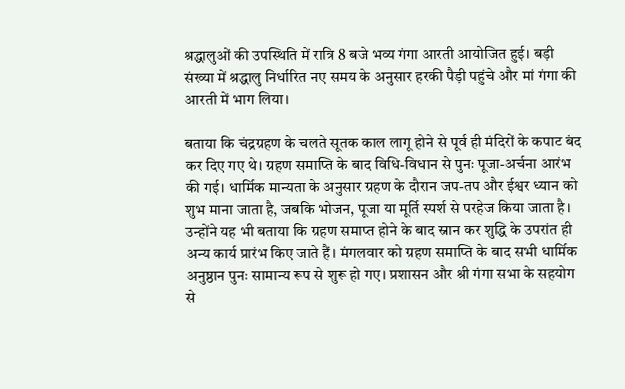श्रद्धालुओं की उपस्थिति में रात्रि 8 बजे भव्य गंगा आरती आयोजित हुई। बड़ी संख्या में श्रद्धालु निर्धारित नए समय के अनुसार हरकी पैड़ी पहुंचे और मां गंगा की आरती में भाग लिया।

बताया कि चंद्रग्रहण के चलते सूतक काल लागू होने से पूर्व ही मंदिरों के कपाट बंद कर दिए गए थे। ग्रहण समाप्ति के बाद विधि-विधान से पुनः पूजा-अर्चना आरंभ की गई। धार्मिक मान्यता के अनुसार ग्रहण के दौरान जप-तप और ईश्वर ध्यान को शुभ माना जाता है, जबकि भोजन, पूजा या मूर्ति स्पर्श से परहेज किया जाता है।
उन्होंने यह भी बताया कि ग्रहण समाप्त होने के बाद स्नान कर शुद्धि के उपरांत ही अन्य कार्य प्रारंभ किए जाते हैं। मंगलवार को ग्रहण समाप्ति के बाद सभी धार्मिक अनुष्ठान पुनः सामान्य रूप से शुरू हो गए। प्रशासन और श्री गंगा सभा के सहयोग से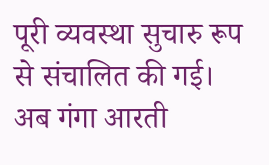पूरी व्यवस्था सुचारु रूप से संचालित की गई। अब गंगा आरती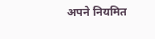अपने नियमित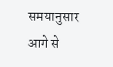समयानुसार आगे से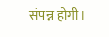संपन्न होगी।